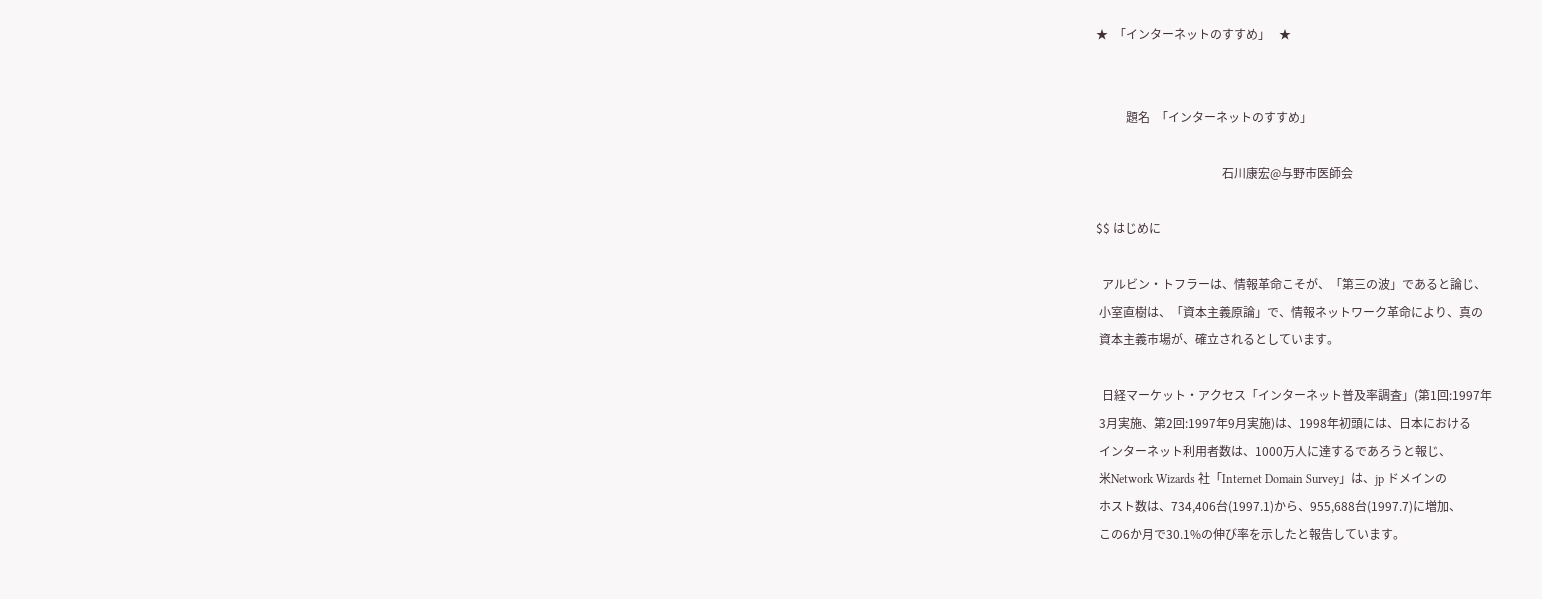★  「インターネットのすすめ」   ★


          題名  「インターネットのすすめ」

                                          石川康宏@与野市医師会

$$ はじめに

  アルビン・トフラーは、情報革命こそが、「第三の波」であると論じ、
 小室直樹は、「資本主義原論」で、情報ネットワーク革命により、真の
 資本主義市場が、確立されるとしています。

  日経マーケット・アクセス「インターネット普及率調査」(第1回:1997年
 3月実施、第2回:1997年9月実施)は、1998年初頭には、日本における
 インターネット利用者数は、1000万人に達するであろうと報じ、
 米Network Wizards 社「Internet Domain Survey」は、jp ドメインの
 ホスト数は、734,406台(1997.1)から、955,688台(1997.7)に増加、
 この6か月で30.1%の伸び率を示したと報告しています。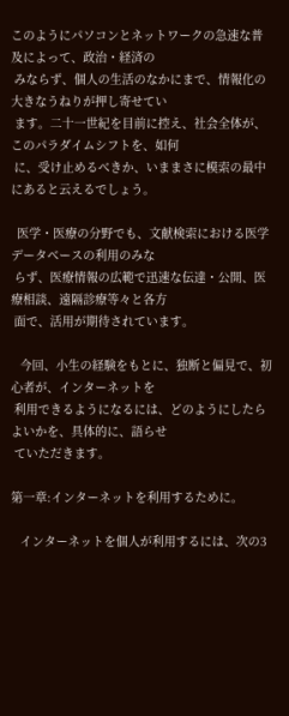このようにパソコンとネットワークの急速な普及によって、政治・経済の
 みならず、個人の生活のなかにまで、情報化の大きなうねりが押し寄せてい
 ます。二十一世紀を目前に控え、社会全体が、このパラダイムシフトを、如何
 に、受け止めるべきか、いままさに模索の最中にあると云えるでしょう。

  医学・医療の分野でも、文献検索における医学データベースの利用のみな
 らず、医療情報の広範で迅速な伝達・公開、医療相談、遠隔診療等々と各方
 面で、活用が期待されています。

   今回、小生の経験をもとに、独断と偏見で、初心者が、インターネットを
 利用できるようになるには、どのようにしたらよいかを、具体的に、語らせ
 ていただきます。

第一章:インターネットを利用するために。

   インターネットを個人が利用するには、次の3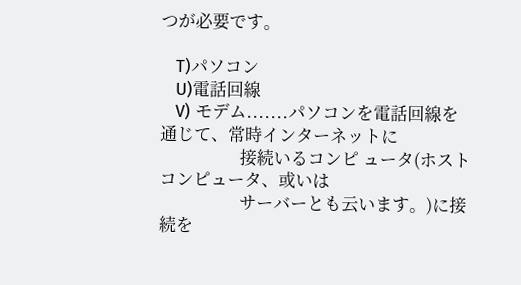つが必要です。

   T)パソコン
   U)電話回線
   V) モデム.......パソコンを電話回線を通じて、常時インターネットに
                    接続いるコンピ ュータ(ホストコンピュータ、或いは
                    サーバーとも云います。)に接続を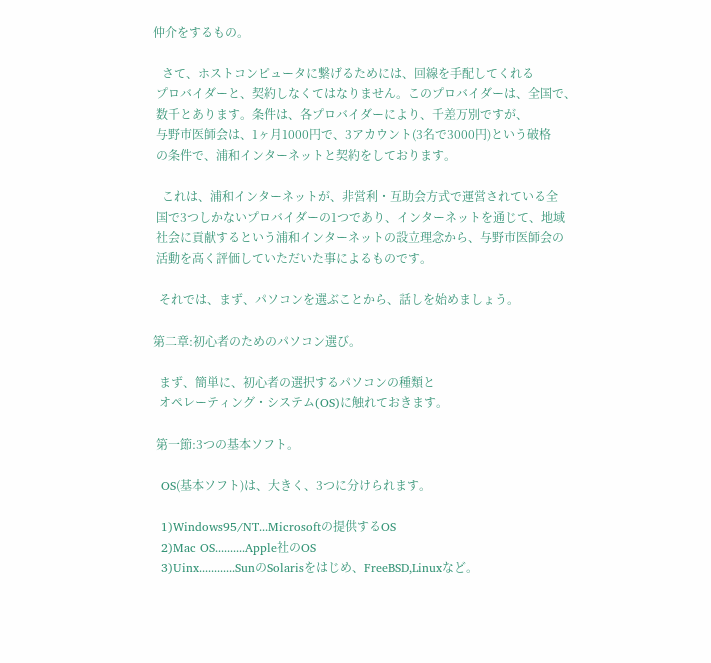仲介をするもの。

   さて、ホストコンピュータに繋げるためには、回線を手配してくれる
 プロバイダーと、契約しなくてはなりません。このプロバイダーは、全国で、
 数千とあります。条件は、各プロバイダーにより、千差万別ですが、
 与野市医師会は、1ヶ月1000円で、3アカウント(3名で3000円)という破格
 の条件で、浦和インターネットと契約をしております。

   これは、浦和インターネットが、非営利・互助会方式で運営されている全
 国で3つしかないプロバイダーの1つであり、インターネットを通じて、地域
 社会に貢献するという浦和インターネットの設立理念から、与野市医師会の
 活動を高く評価していただいた事によるものです。

  それでは、まず、パソコンを選ぶことから、話しを始めましょう。

第二章:初心者のためのパソコン選び。

  まず、簡単に、初心者の選択するパソコンの種類と
  オペレーティング・システム(OS)に触れておきます。

 第一節:3つの基本ソフト。

  OS(基本ソフト)は、大きく、3つに分けられます。

  1)Windows95/NT...Microsoftの提供するOS
  2)Mac OS..........Apple社のOS
  3)Uinx............SunのSolarisをはじめ、FreeBSD,Linuxなど。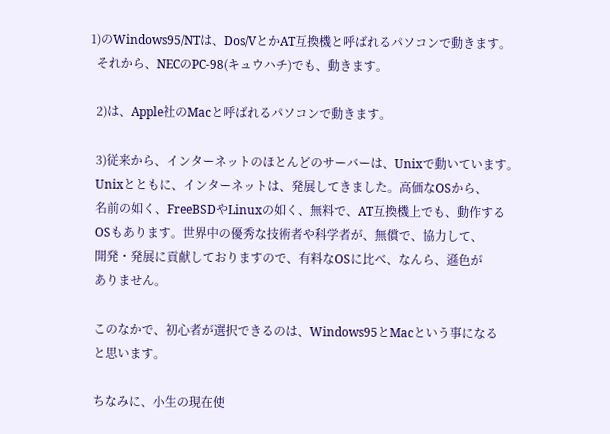1)のWindows95/NTは、Dos/VとかAT互換機と呼ばれるパソコンで動きます。
  それから、NECのPC-98(キュウハチ)でも、動きます。

  2)は、Apple社のMacと呼ばれるパソコンで動きます。

  3)従来から、インターネットのほとんどのサーバーは、Unixで動いています。
  Unixとともに、インターネットは、発展してきました。高価なOSから、
  名前の如く、FreeBSDやLinuxの如く、無料で、AT互換機上でも、動作する
  OSもあります。世界中の優秀な技術者や科学者が、無償で、協力して、
  開発・発展に貢献しておりますので、有料なOSに比べ、なんら、遜色が
  ありません。

  このなかで、初心者が選択できるのは、Windows95とMacという事になる
  と思います。

  ちなみに、小生の現在使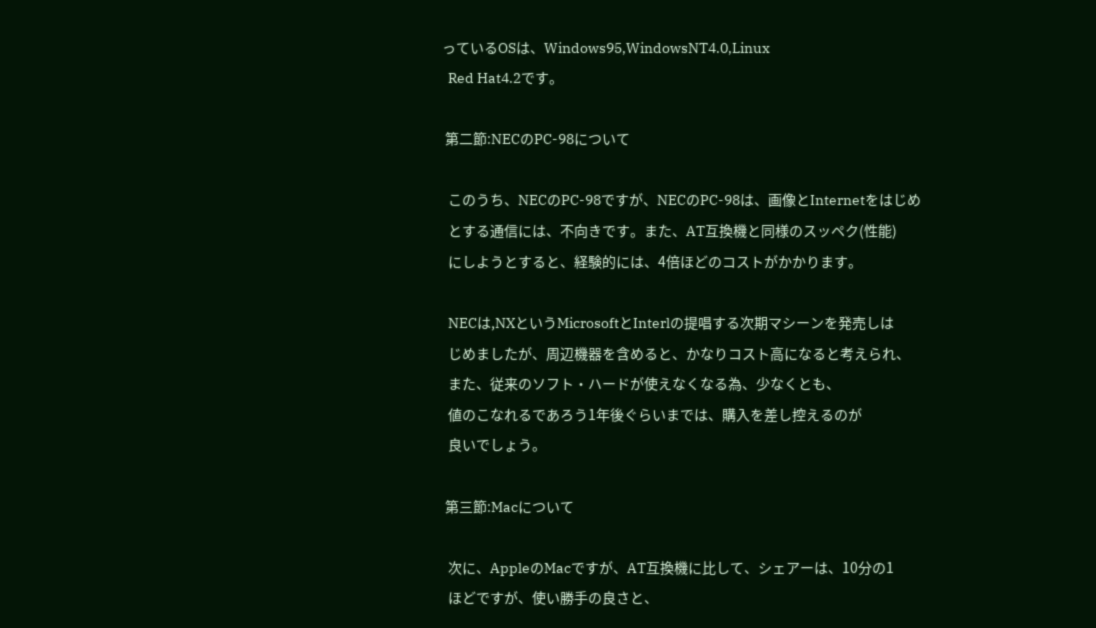っているOSは、Windows95,WindowsNT4.0,Linux
  Red Hat4.2です。

 第二節:NECのPC-98について

  このうち、NECのPC-98ですが、NECのPC-98は、画像とInternetをはじめ
  とする通信には、不向きです。また、AT互換機と同様のスッペク(性能)
  にしようとすると、経験的には、4倍ほどのコストがかかります。

  NECは,NXというMicrosoftとInterlの提唱する次期マシーンを発売しは
  じめましたが、周辺機器を含めると、かなりコスト高になると考えられ、
  また、従来のソフト・ハードが使えなくなる為、少なくとも、
  値のこなれるであろう1年後ぐらいまでは、購入を差し控えるのが
  良いでしょう。

 第三節:Macについて

  次に、AppleのMacですが、AT互換機に比して、シェアーは、10分の1
  ほどですが、使い勝手の良さと、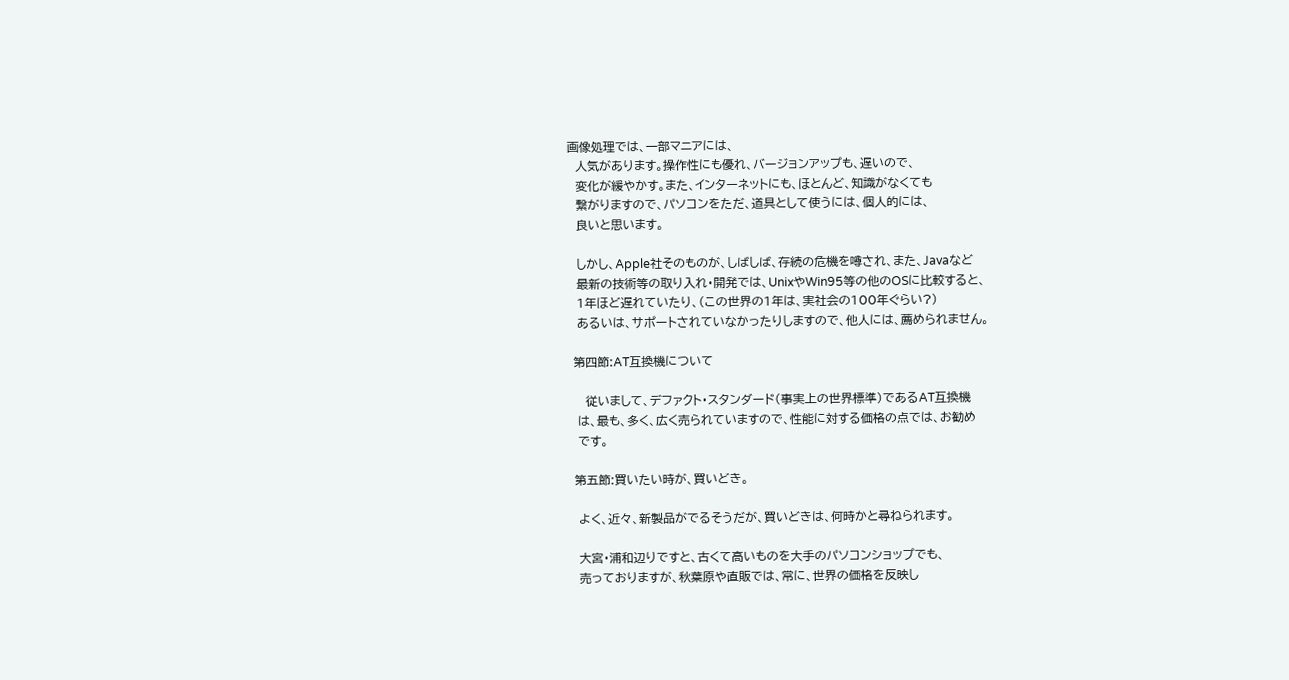画像処理では、一部マニアには、
  人気があります。操作性にも優れ、バージョンアップも、遅いので、
  変化が緩やかす。また、インターネットにも、ほとんど、知識がなくても
  繋がりますので、パソコンをただ、道具として使うには、個人的には、
  良いと思います。

  しかし、Apple社そのものが、しばしば、存続の危機を噂され、また、Javaなど
  最新の技術等の取り入れ・開発では、UnixやWin95等の他のOSに比較すると、
  1年ほど遅れていたり、(この世界の1年は、実社会の100年ぐらい?)
  あるいは、サポートされていなかったりしますので、他人には、薦められません。

 第四節:AT互換機について

    従いまして、デファクト・スタンダード(事実上の世界標準)であるAT互換機
  は、最も、多く、広く売られていますので、性能に対する価格の点では、お勧め
  です。

 第五節:買いたい時が、買いどき。

  よく、近々、新製品がでるそうだが、買いどきは、何時かと尋ねられます。

  大宮・浦和辺りですと、古くて高いものを大手のパソコンショップでも、
  売っておりますが、秋葉原や直販では、常に、世界の価格を反映し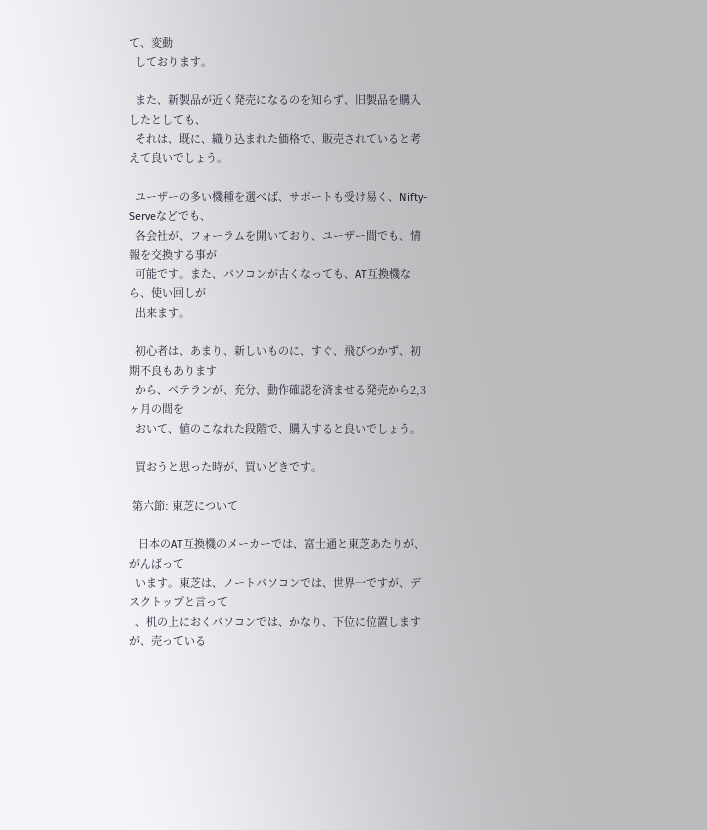て、変動
  しております。

  また、新製品が近く発売になるのを知らず、旧製品を購入したとしても、
  それは、既に、織り込まれた価格で、販売されていると考えて良いでしょう。

  ユーザーの多い機種を選べば、サポートも受け易く、Nifty-Serveなどでも、
  各会社が、フォーラムを開いており、ユーザー間でも、情報を交換する事が
  可能です。また、パソコンが古くなっても、AT互換機なら、使い回しが
  出来ます。

  初心者は、あまり、新しいものに、すぐ、飛びつかず、初期不良もあります
  から、ベテランが、充分、動作確認を済ませる発売から2,3ヶ月の間を
  おいて、値のこなれた段階で、購入すると良いでしょう。

  買おうと思った時が、買いどきです。

 第六節: 東芝について

   日本のAT互換機のメーカーでは、富士通と東芝あたりが、がんばって
  います。東芝は、ノートパソコンでは、世界一ですが、デスクトップと言って
  、机の上におくパソコンでは、かなり、下位に位置しますが、売っている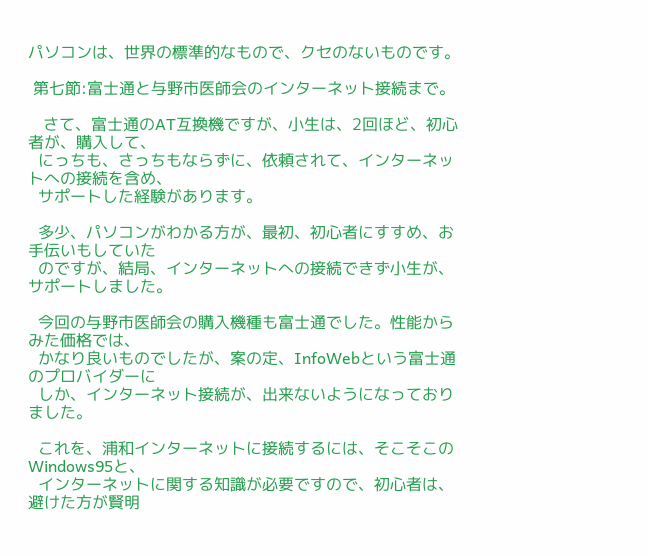パソコンは、世界の標準的なもので、クセのないものです。

 第七節:富士通と与野市医師会のインターネット接続まで。

   さて、富士通のAT互換機ですが、小生は、2回ほど、初心者が、購入して、
  にっちも、さっちもならずに、依頼されて、インターネットへの接続を含め、
  サポートした経験があります。

  多少、パソコンがわかる方が、最初、初心者にすすめ、お手伝いもしていた
  のですが、結局、インターネットへの接続できず小生が、サポートしました。

  今回の与野市医師会の購入機種も富士通でした。性能からみた価格では、
  かなり良いものでしたが、案の定、InfoWebという富士通のプロバイダーに
  しか、インターネット接続が、出来ないようになっておりました。

  これを、浦和インターネットに接続するには、そこそこのWindows95と、
  インターネットに関する知識が必要ですので、初心者は、避けた方が賢明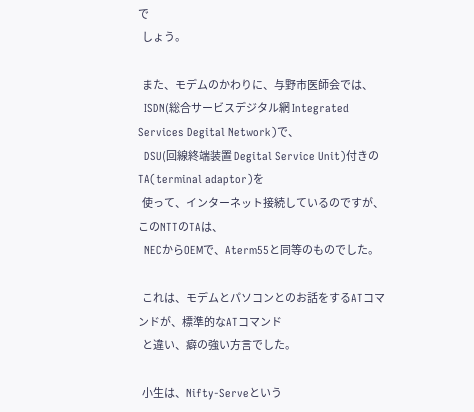で
  しょう。

  また、モデムのかわりに、与野市医師会では、
  ISDN(総合サービスデジタル網 Integrated Services Degital Network)で、
  DSU(回線終端装置 Degital Service Unit)付きのTA(terminal adaptor)を
  使って、インターネット接続しているのですが、このNTTのTAは、
  NECからOEMで、Aterm55と同等のものでした。

  これは、モデムとパソコンとのお話をするATコマンドが、標準的なATコマンド
  と違い、癖の強い方言でした。

  小生は、Nifty-Serveという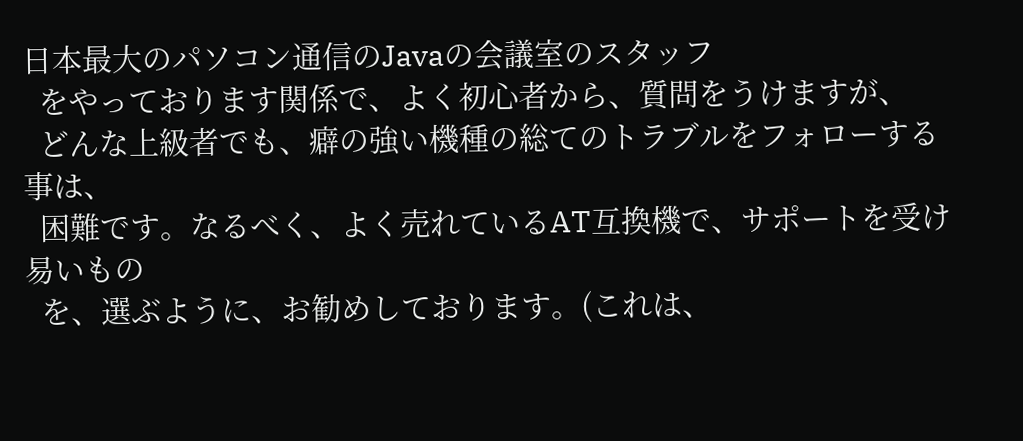日本最大のパソコン通信のJavaの会議室のスタッフ
  をやっております関係で、よく初心者から、質問をうけますが、
  どんな上級者でも、癖の強い機種の総てのトラブルをフォローする事は、
  困難です。なるべく、よく売れているAT互換機で、サポートを受け易いもの
  を、選ぶように、お勧めしております。(これは、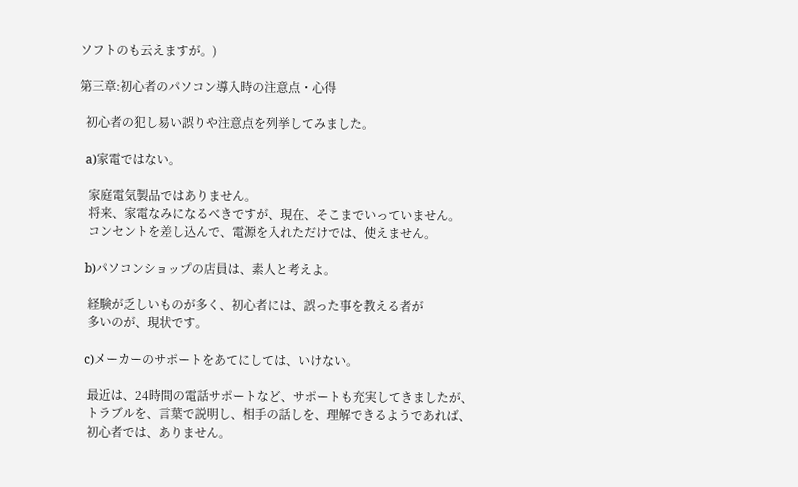ソフトのも云えますが。)

第三章:初心者のパソコン導入時の注意点・心得

  初心者の犯し易い誤りや注意点を列挙してみました。

  a)家電ではない。

   家庭電気製品ではありません。
   将来、家電なみになるべきですが、現在、そこまでいっていません。
   コンセントを差し込んで、電源を入れただけでは、使えません。

  b)パソコンショップの店員は、素人と考えよ。

   経験が乏しいものが多く、初心者には、誤った事を教える者が
   多いのが、現状です。

  c)メーカーのサポートをあてにしては、いけない。

   最近は、24時間の電話サポートなど、サポートも充実してきましたが、
   トラブルを、言葉で説明し、相手の話しを、理解できるようであれば、
   初心者では、ありません。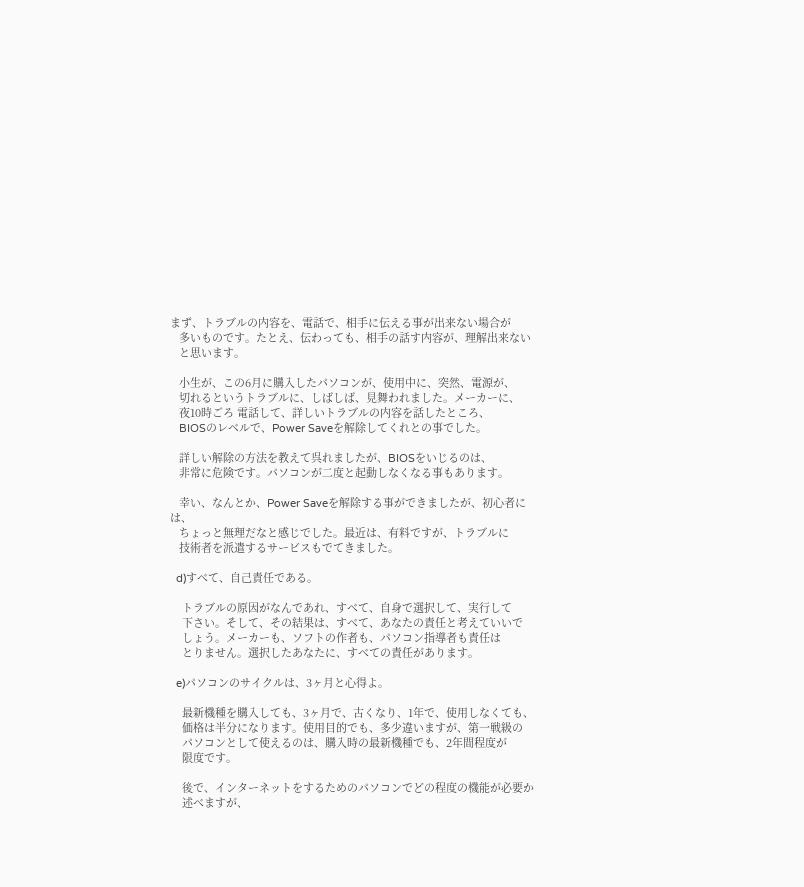まず、トラブルの内容を、電話で、相手に伝える事が出来ない場合が
   多いものです。たとえ、伝わっても、相手の話す内容が、理解出来ない
   と思います。

   小生が、この6月に購入したパソコンが、使用中に、突然、電源が、
   切れるというトラブルに、しばしば、見舞われました。メーカーに、
   夜10時ごろ 電話して、詳しいトラブルの内容を話したところ、
   BIOSのレベルで、Power Saveを解除してくれとの事でした。

   詳しい解除の方法を教えて呉れましたが、BIOSをいじるのは、
   非常に危険です。パソコンが二度と起動しなくなる事もあります。

   幸い、なんとか、Power Saveを解除する事ができましたが、初心者には、
   ちょっと無理だなと感じでした。最近は、有料ですが、トラブルに
   技術者を派遣するサービスもでてきました。

  d)すべて、自己責任である。

    トラブルの原因がなんであれ、すべて、自身で選択して、実行して
    下さい。そして、その結果は、すべて、あなたの責任と考えていいで
    しょう。メーカーも、ソフトの作者も、パソコン指導者も責任は
    とりません。選択したあなたに、すべての責任があります。

  e)パソコンのサイクルは、3ヶ月と心得よ。

    最新機種を購入しても、3ヶ月で、古くなり、1年で、使用しなくても、
    価格は半分になります。使用目的でも、多少違いますが、第一戦級の
    パソコンとして使えるのは、購入時の最新機種でも、2年間程度が
    限度です。

    後で、インターネットをするためのパソコンでどの程度の機能が必要か
    述べますが、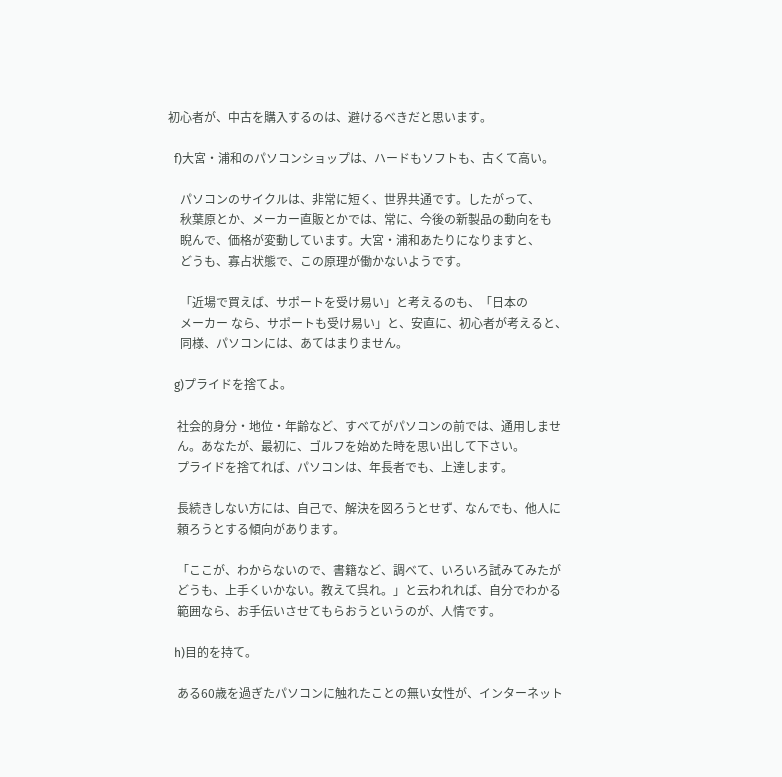初心者が、中古を購入するのは、避けるべきだと思います。

  f)大宮・浦和のパソコンショップは、ハードもソフトも、古くて高い。

    パソコンのサイクルは、非常に短く、世界共通です。したがって、
    秋葉原とか、メーカー直販とかでは、常に、今後の新製品の動向をも
    睨んで、価格が変動しています。大宮・浦和あたりになりますと、
    どうも、寡占状態で、この原理が働かないようです。

    「近場で買えば、サポートを受け易い」と考えるのも、「日本の
    メーカー なら、サポートも受け易い」と、安直に、初心者が考えると、
    同様、パソコンには、あてはまりません。

  g)プライドを捨てよ。

   社会的身分・地位・年齢など、すべてがパソコンの前では、通用しませ
   ん。あなたが、最初に、ゴルフを始めた時を思い出して下さい。
   プライドを捨てれば、パソコンは、年長者でも、上達します。

   長続きしない方には、自己で、解決を図ろうとせず、なんでも、他人に
   頼ろうとする傾向があります。

   「ここが、わからないので、書籍など、調べて、いろいろ試みてみたが
   どうも、上手くいかない。教えて呉れ。」と云われれば、自分でわかる
   範囲なら、お手伝いさせてもらおうというのが、人情です。

  h)目的を持て。

   ある60歳を過ぎたパソコンに触れたことの無い女性が、インターネット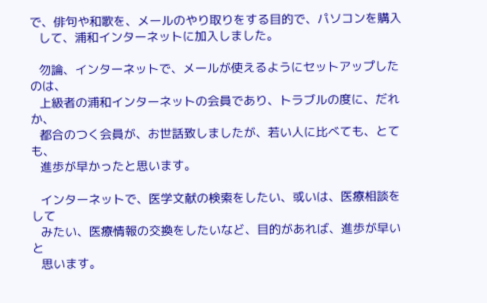で、俳句や和歌を、メールのやり取りをする目的で、パソコンを購入
   して、浦和インターネットに加入しました。

   勿論、インターネットで、メールが使えるようにセットアップしたのは、
   上級者の浦和インターネットの会員であり、トラブルの度に、だれか、
   都合のつく会員が、お世話致しましたが、若い人に比べても、とても、
   進歩が早かったと思います。

   インターネットで、医学文献の検索をしたい、或いは、医療相談をして
   みたい、医療情報の交換をしたいなど、目的があれば、進歩が早いと
   思います。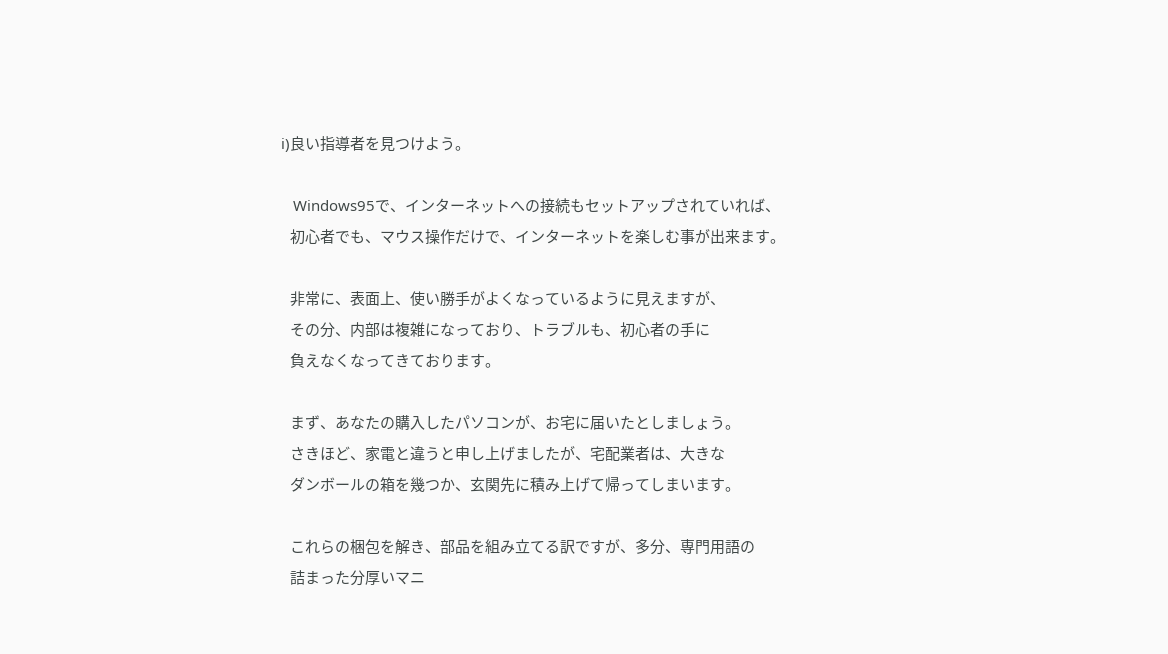i)良い指導者を見つけよう。

   Windows95で、インターネットへの接続もセットアップされていれば、
   初心者でも、マウス操作だけで、インターネットを楽しむ事が出来ます。

   非常に、表面上、使い勝手がよくなっているように見えますが、
   その分、内部は複雑になっており、トラブルも、初心者の手に
   負えなくなってきております。

   まず、あなたの購入したパソコンが、お宅に届いたとしましょう。
   さきほど、家電と違うと申し上げましたが、宅配業者は、大きな
   ダンボールの箱を幾つか、玄関先に積み上げて帰ってしまいます。

   これらの梱包を解き、部品を組み立てる訳ですが、多分、専門用語の
   詰まった分厚いマニ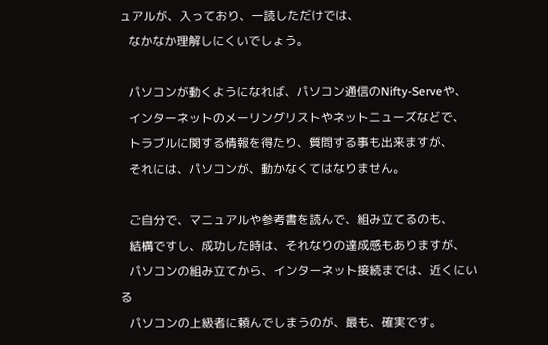ュアルが、入っており、一読しただけでは、
   なかなか理解しにくいでしょう。

   パソコンが動くようになれば、パソコン通信のNifty-Serveや、
   インターネットのメーリングリストやネットニューズなどで、
   トラブルに関する情報を得たり、質問する事も出来ますが、
   それには、パソコンが、動かなくてはなりません。

   ご自分で、マニュアルや参考書を読んで、組み立てるのも、
   結構ですし、成功した時は、それなりの達成感もありますが、
   パソコンの組み立てから、インターネット接続までは、近くにいる
   パソコンの上級者に頼んでしまうのが、最も、確実です。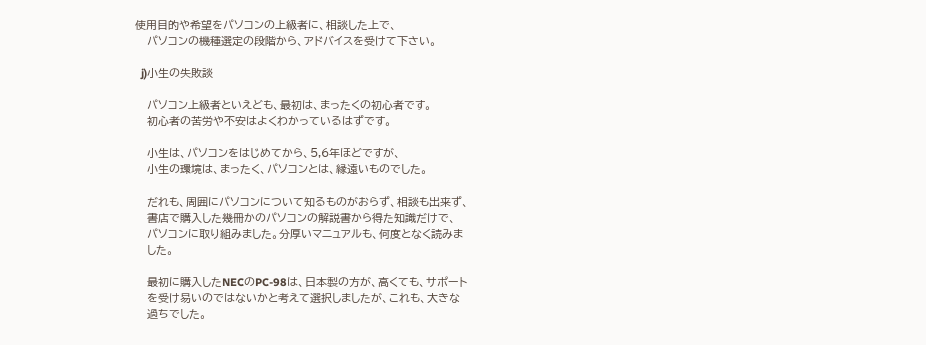使用目的や希望をパソコンの上級者に、相談した上で、
   パソコンの機種選定の段階から、アドバイスを受けて下さい。

  j)小生の失敗談

   パソコン上級者といえども、最初は、まったくの初心者です。
   初心者の苦労や不安はよくわかっているはずです。

   小生は、パソコンをはじめてから、5,6年ほどですが、
   小生の環境は、まったく、パソコンとは、縁遠いものでした。

   だれも、周囲にパソコンについて知るものがおらず、相談も出来ず、
   書店で購入した幾冊かのパソコンの解説書から得た知識だけで、
   パソコンに取り組みました。分厚いマニュアルも、何度となく読みま
   した。

   最初に購入したNECのPC-98は、日本製の方が、高くても、サポート
   を受け易いのではないかと考えて選択しましたが、これも、大きな
   過ちでした。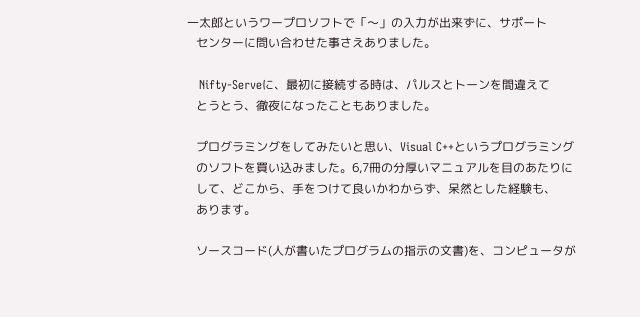一太郎というワープロソフトで「〜」の入力が出来ずに、サポート
   センターに問い合わせた事さえありました。

   Nifty-Serveに、最初に接続する時は、パルスとトーンを間違えて
   とうとう、徹夜になったこともありました。

   プログラミングをしてみたいと思い、Visual C++というプログラミング
   のソフトを買い込みました。6,7冊の分厚いマニュアルを目のあたりに
   して、どこから、手をつけて良いかわからず、呆然とした経験も、
   あります。

   ソースコード(人が書いたプログラムの指示の文書)を、コンピュータが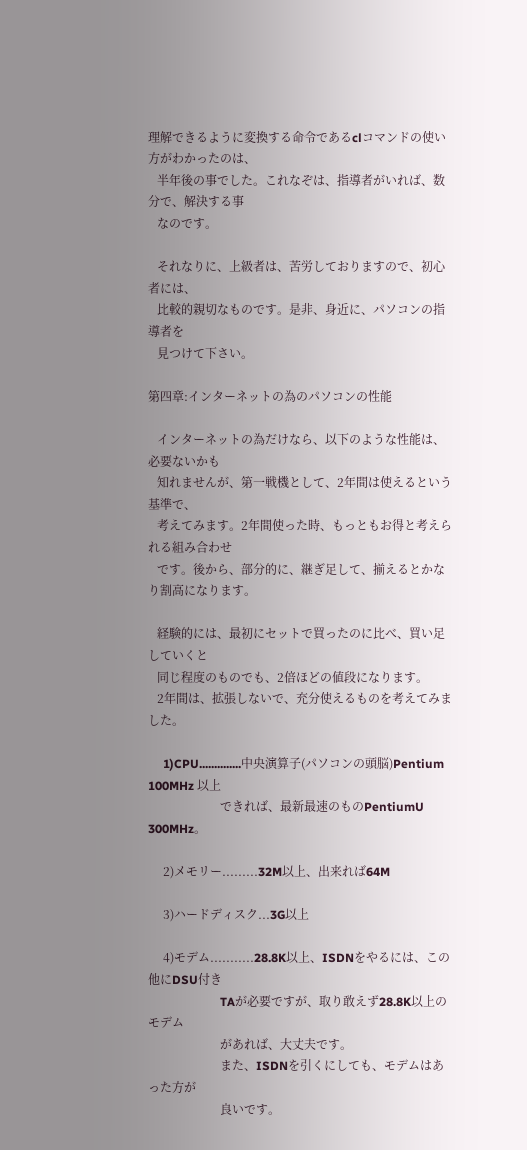理解できるように変換する命令であるclコマンドの使い方がわかったのは、
   半年後の事でした。これなぞは、指導者がいれば、数分で、解決する事
   なのです。

   それなりに、上級者は、苦労しておりますので、初心者には、
   比較的親切なものです。是非、身近に、パソコンの指導者を
   見つけて下さい。

第四章:インターネットの為のパソコンの性能

   インターネットの為だけなら、以下のような性能は、必要ないかも
   知れませんが、第一戦機として、2年間は使えるという基準で、
   考えてみます。2年間使った時、もっともお得と考えられる組み合わせ
   です。後から、部分的に、継ぎ足して、揃えるとかなり割高になります。

   経験的には、最初にセットで買ったのに比べ、買い足していくと
   同じ程度のものでも、2倍ほどの値段になります。
   2年間は、拡張しないで、充分使えるものを考えてみました。

     1)CPU..............中央演算子(パソコンの頭脳)Pentium 100MHz 以上
                        できれば、最新最速のものPentiumU 300MHz。

     2)メモリー.........32M以上、出来れば64M

     3)ハードディスク...3G以上

     4)モデム...........28.8K以上、ISDNをやるには、この他にDSU付き
                        TAが必要ですが、取り敢えず28.8K以上のモデム
                        があれば、大丈夫です。
                        また、ISDNを引くにしても、モデムはあった方が
                        良いです。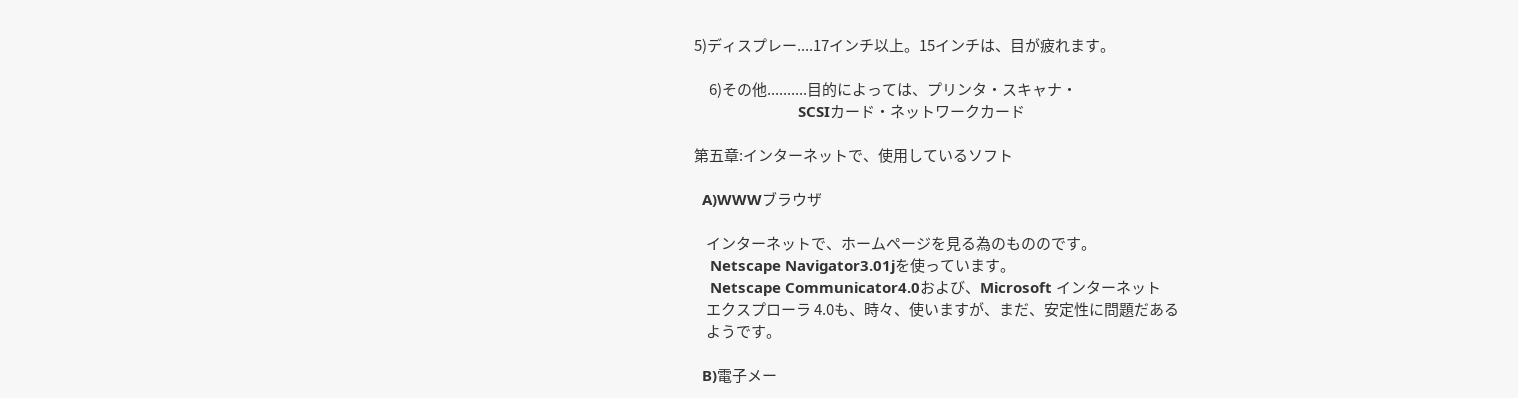5)ディスプレー....17インチ以上。15インチは、目が疲れます。

     6)その他..........目的によっては、プリンタ・スキャナ・
                          SCSIカード・ネットワークカード

第五章:インターネットで、使用しているソフト

  A)WWWブラウザ

    インターネットで、ホームページを見る為のもののです。
    Netscape Navigator3.01jを使っています。
    Netscape Communicator4.0および、Microsoft インターネット
    エクスプローラ 4.0も、時々、使いますが、まだ、安定性に問題だある
    ようです。

  B)電子メー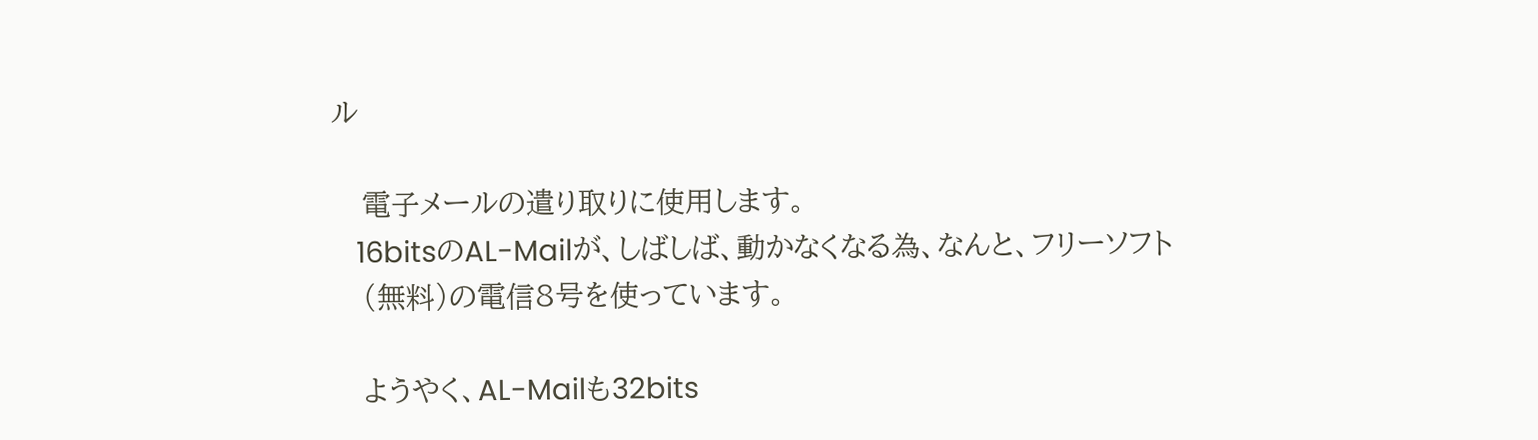ル

   電子メールの遣り取りに使用します。
   16bitsのAL-Mailが、しばしば、動かなくなる為、なんと、フリーソフト
   (無料)の電信8号を使っています。

   ようやく、AL-Mailも32bits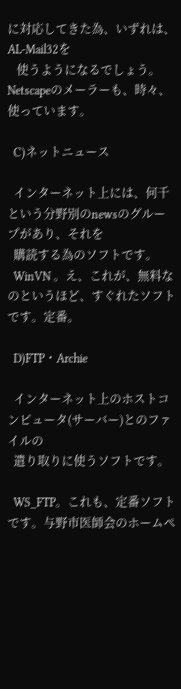に対応してきた為、いずれは、AL-Mail32を
   使うようになるでしょう。 Netscapeのメーラーも、時々、使っています。

  C)ネットニュース

  インターネット上には、何千という分野別のnewsのグループがあり、それを
  購読する為のソフトです。
  WinVN 。え、これが、無料なのというほど、すぐれたソフトです。定番。

  D)FTP・Archie

  インターネット上のホストコンピュータ(サーバー)とのファイルの
  遣り取りに使うソフトです。

  WS_FTP。これも、定番ソフトです。与野市医師会のホームペ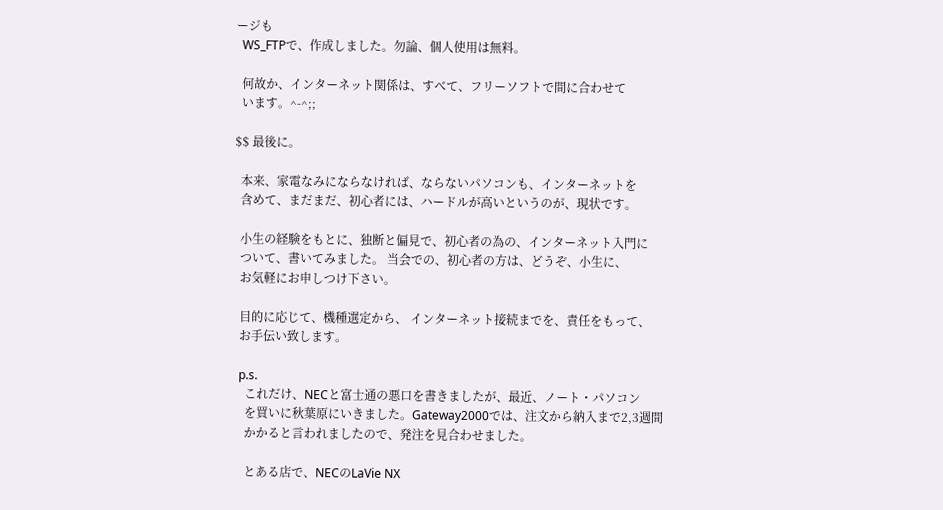ージも
  WS_FTPで、作成しました。勿論、個人使用は無料。

  何故か、インターネット関係は、すべて、フリーソフトで間に合わせて
  います。^-^;;

$$ 最後に。

  本来、家電なみにならなければ、ならないパソコンも、インターネットを
  含めて、まだまだ、初心者には、ハードルが高いというのが、現状です。

  小生の経験をもとに、独断と偏見で、初心者の為の、インターネット入門に
  ついて、書いてみました。 当会での、初心者の方は、どうぞ、小生に、
  お気軽にお申しつけ下さい。

  目的に応じて、機種選定から、 インターネット接続までを、責任をもって、
  お手伝い致します。

  p.s.
    これだけ、NECと富士通の悪口を書きましたが、最近、ノート・パソコン
    を買いに秋葉原にいきました。Gateway2000では、注文から納入まで2,3週間
    かかると言われましたので、発注を見合わせました。

    とある店で、NECのLaVie NX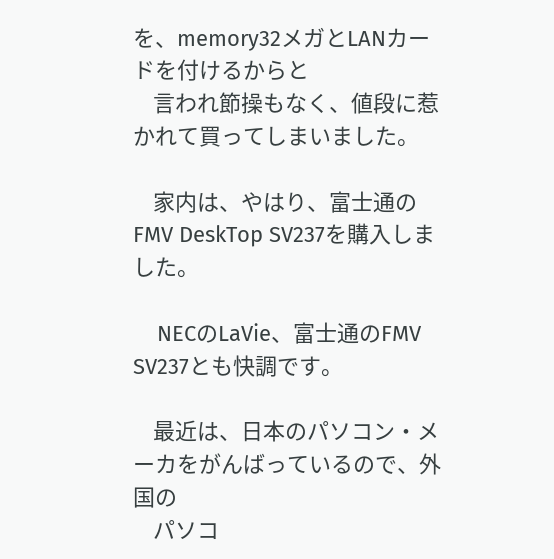を、memory32メガとLANカードを付けるからと
    言われ節操もなく、値段に惹かれて買ってしまいました。

    家内は、やはり、富士通のFMV DeskTop SV237を購入しました。

    NECのLaVie、富士通のFMV SV237とも快調です。

    最近は、日本のパソコン・メーカをがんばっているので、外国の
    パソコ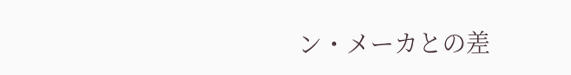ン・メーカとの差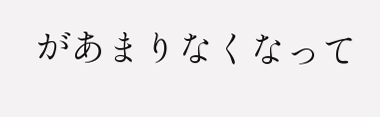があまりなくなって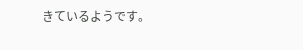きているようです。